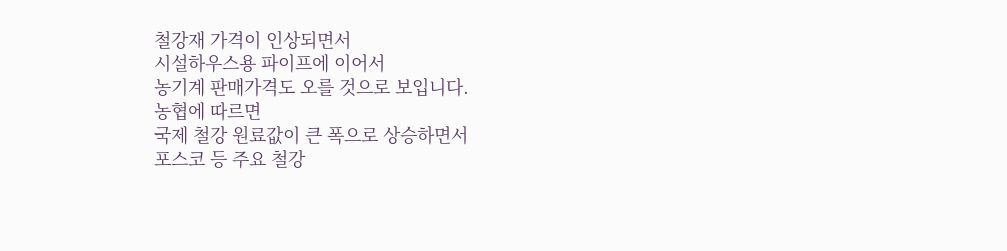철강재 가격이 인상되면서
시설하우스용 파이프에 이어서
농기계 판매가격도 오를 것으로 보입니다.
농협에 따르면
국제 철강 원료값이 큰 폭으로 상승하면서
포스코 등 주요 철강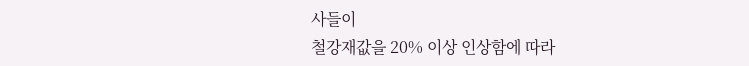사들이
철강재값을 20% 이상 인상함에 따라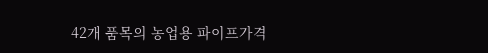42개 품목의 농업용 파이프가격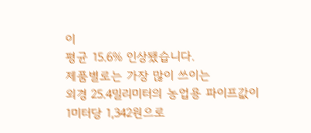이
평균 15.6% 인상됐습니다.
제품별로는 가장 많이 쓰이는
외경 25.4밀리미터의 농업용 파이프값이
1미터당 1,342원으로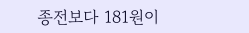종전보다 181원이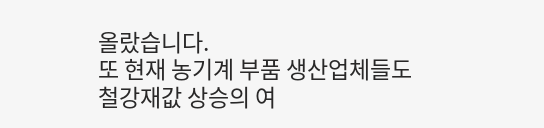올랐습니다.
또 현재 농기계 부품 생산업체들도
철강재값 상승의 여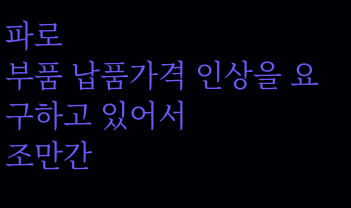파로
부품 납품가격 인상을 요구하고 있어서
조만간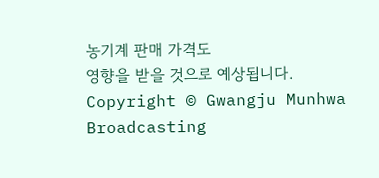농기계 판매 가격도
영향을 받을 것으로 예상됩니다.
Copyright © Gwangju Munhwa Broadcasting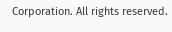Corporation. All rights reserved.